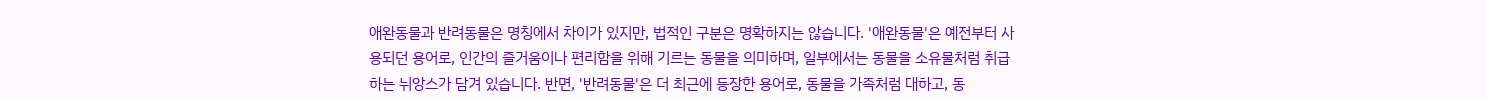애완동물과 반려동물은 명칭에서 차이가 있지만, 법적인 구분은 명확하지는 않습니다. '애완동물'은 예전부터 사용되던 용어로, 인간의 즐거움이나 편리함을 위해 기르는 동물을 의미하며, 일부에서는 동물을 소유물처럼 취급하는 뉘앙스가 담겨 있습니다. 반면, '반려동물'은 더 최근에 등장한 용어로, 동물을 가족처럼 대하고, 동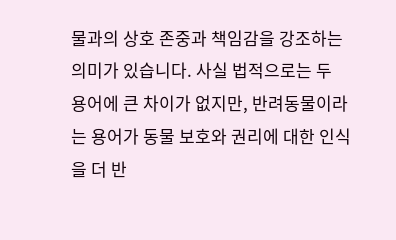물과의 상호 존중과 책임감을 강조하는 의미가 있습니다. 사실 법적으로는 두 용어에 큰 차이가 없지만, 반려동물이라는 용어가 동물 보호와 권리에 대한 인식을 더 반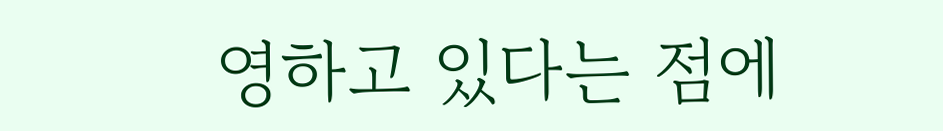영하고 있다는 점에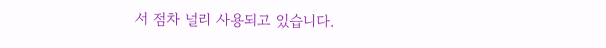서 점차 널리 사용되고 있습니다.